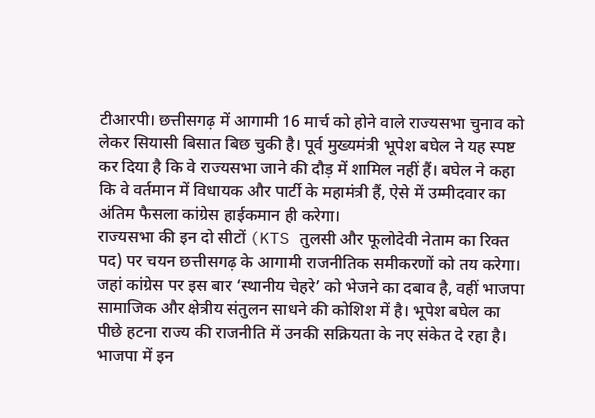टीआरपी। छत्तीसगढ़ में आगामी 16 मार्च को होने वाले राज्यसभा चुनाव को लेकर सियासी बिसात बिछ चुकी है। पूर्व मुख्यमंत्री भूपेश बघेल ने यह स्पष्ट कर दिया है कि वे राज्यसभा जाने की दौड़ में शामिल नहीं हैं। बघेल ने कहा कि वे वर्तमान में विधायक और पार्टी के महामंत्री हैं, ऐसे में उम्मीदवार का अंतिम फैसला कांग्रेस हाईकमान ही करेगा।
राज्यसभा की इन दो सीटों (KTS तुलसी और फूलोदेवी नेताम का रिक्त पद) पर चयन छत्तीसगढ़ के आगामी राजनीतिक समीकरणों को तय करेगा। जहां कांग्रेस पर इस बार ‘स्थानीय चेहरे’ को भेजने का दबाव है, वहीं भाजपा सामाजिक और क्षेत्रीय संतुलन साधने की कोशिश में है। भूपेश बघेल का पीछे हटना राज्य की राजनीति में उनकी सक्रियता के नए संकेत दे रहा है।
भाजपा में इन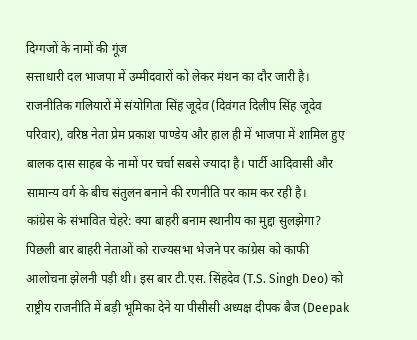दिग्गजों के नामों की गूंज
सत्ताधारी दल भाजपा में उम्मीदवारों को लेकर मंथन का दौर जारी है। राजनीतिक गलियारों में संयोगिता सिंह जूदेव (दिवंगत दिलीप सिंह जूदेव परिवार), वरिष्ठ नेता प्रेम प्रकाश पाण्डेय और हाल ही में भाजपा में शामिल हुए बालक दास साहब के नामों पर चर्चा सबसे ज्यादा है। पार्टी आदिवासी और सामान्य वर्ग के बीच संतुलन बनाने की रणनीति पर काम कर रही है।
कांग्रेस के संभावित चेहरे: क्या बाहरी बनाम स्थानीय का मुद्दा सुलझेगा?
पिछली बार बाहरी नेताओं को राज्यसभा भेजने पर कांग्रेस को काफी आलोचना झेलनी पड़ी थी। इस बार टी.एस. सिंहदेव (T.S. Singh Deo) को राष्ट्रीय राजनीति में बड़ी भूमिका देने या पीसीसी अध्यक्ष दीपक बैज (Deepak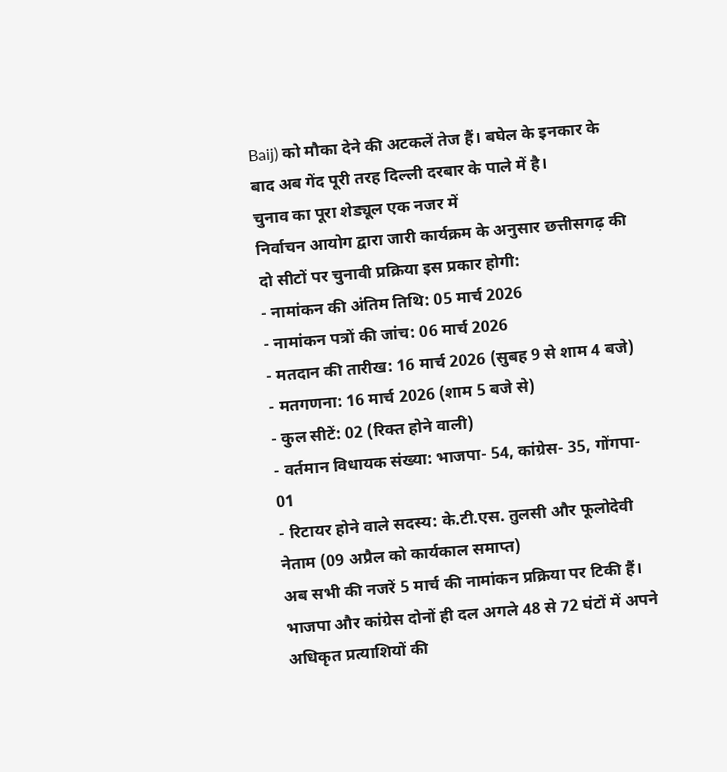Baij) को मौका देने की अटकलें तेज हैं। बघेल के इनकार के बाद अब गेंद पूरी तरह दिल्ली दरबार के पाले में है।
चुनाव का पूरा शेड्यूल एक नजर में
निर्वाचन आयोग द्वारा जारी कार्यक्रम के अनुसार छत्तीसगढ़ की दो सीटों पर चुनावी प्रक्रिया इस प्रकार होगी:
- नामांकन की अंतिम तिथि: 05 मार्च 2026
- नामांकन पत्रों की जांच: 06 मार्च 2026
- मतदान की तारीख: 16 मार्च 2026 (सुबह 9 से शाम 4 बजे)
- मतगणना: 16 मार्च 2026 (शाम 5 बजे से)
- कुल सीटें: 02 (रिक्त होने वाली)
- वर्तमान विधायक संख्या: भाजपा- 54, कांग्रेस- 35, गोंगपा- 01
- रिटायर होने वाले सदस्य: के.टी.एस. तुलसी और फूलोदेवी नेताम (09 अप्रैल को कार्यकाल समाप्त)
अब सभी की नजरें 5 मार्च की नामांकन प्रक्रिया पर टिकी हैं। भाजपा और कांग्रेस दोनों ही दल अगले 48 से 72 घंटों में अपने अधिकृत प्रत्याशियों की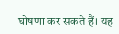घोषणा कर सकते हैं। यह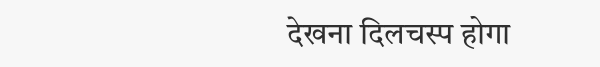देखना दिलचस्प होगा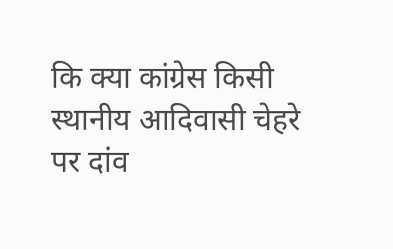कि क्या कांग्रेस किसी स्थानीय आदिवासी चेहरे पर दांव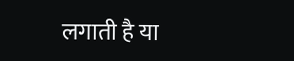लगाती है या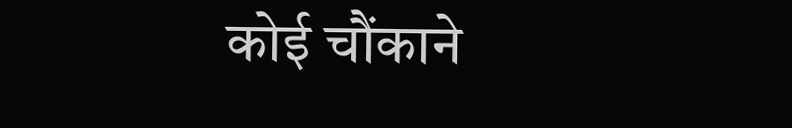कोई चौंकाने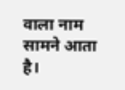वाला नाम सामने आता है।